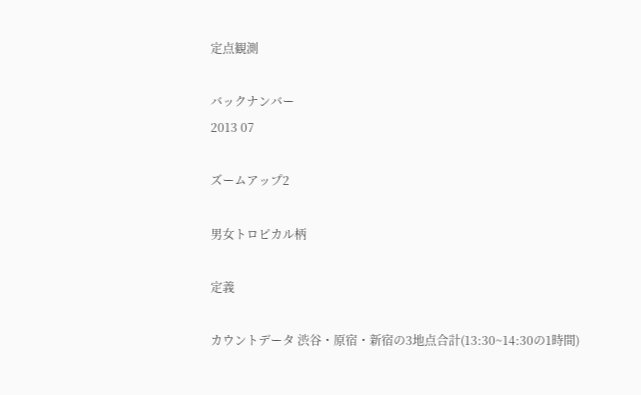定点観測

バックナンバー
2013 07

ズームアップ2

男女トロピカル柄

定義

カウントデータ 渋谷・原宿・新宿の3地点合計(13:30~14:30の1時間)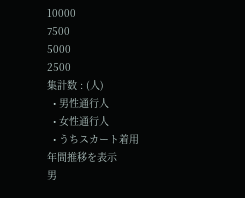10000
7500
5000
2500
集計数 : (人)
  • 男性通行人
  • 女性通行人
  • うちスカート着用
年間推移を表示
男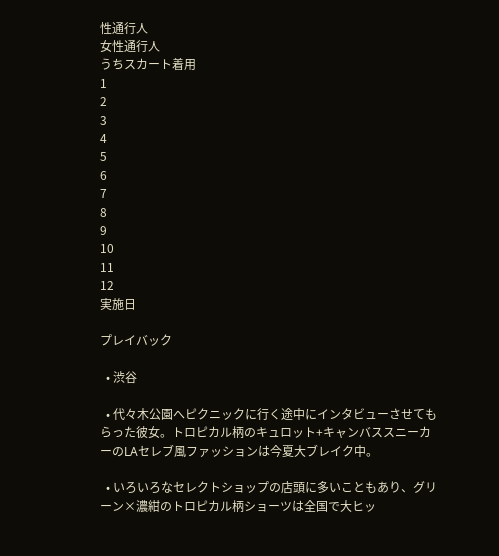性通行人
女性通行人
うちスカート着用
1
2
3
4
5
6
7
8
9
10
11
12
実施日

プレイバック

  • 渋谷

  • 代々木公園へピクニックに行く途中にインタビューさせてもらった彼女。トロピカル柄のキュロット+キャンバススニーカーのLAセレブ風ファッションは今夏大ブレイク中。

  • いろいろなセレクトショップの店頭に多いこともあり、グリーン×濃紺のトロピカル柄ショーツは全国で大ヒッ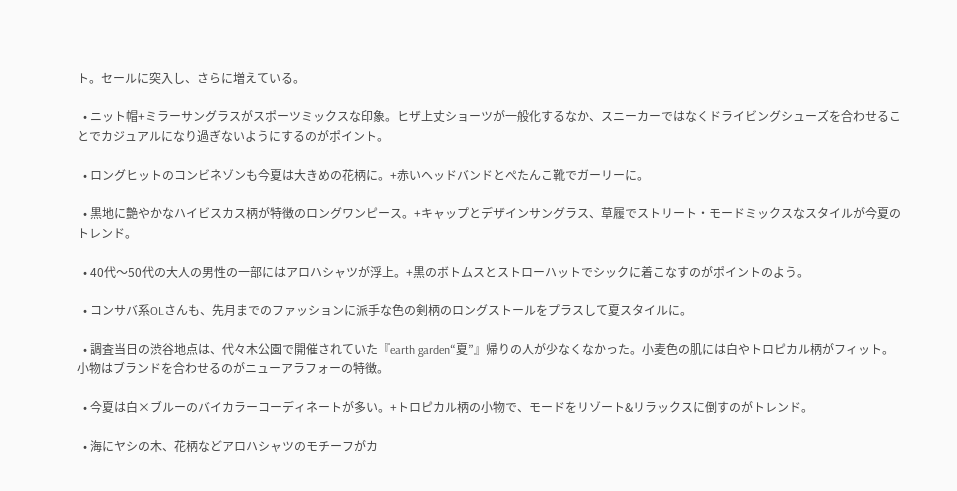ト。セールに突入し、さらに増えている。

  • ニット帽+ミラーサングラスがスポーツミックスな印象。ヒザ上丈ショーツが一般化するなか、スニーカーではなくドライビングシューズを合わせることでカジュアルになり過ぎないようにするのがポイント。

  • ロングヒットのコンビネゾンも今夏は大きめの花柄に。+赤いヘッドバンドとぺたんこ靴でガーリーに。

  • 黒地に艶やかなハイビスカス柄が特徴のロングワンピース。+キャップとデザインサングラス、草履でストリート・モードミックスなスタイルが今夏のトレンド。

  • 40代〜50代の大人の男性の一部にはアロハシャツが浮上。+黒のボトムスとストローハットでシックに着こなすのがポイントのよう。

  • コンサバ系OLさんも、先月までのファッションに派手な色の剣柄のロングストールをプラスして夏スタイルに。

  • 調査当日の渋谷地点は、代々木公園で開催されていた『earth garden“夏”』帰りの人が少なくなかった。小麦色の肌には白やトロピカル柄がフィット。小物はブランドを合わせるのがニューアラフォーの特徴。

  • 今夏は白×ブルーのバイカラーコーディネートが多い。+トロピカル柄の小物で、モードをリゾート&リラックスに倒すのがトレンド。

  • 海にヤシの木、花柄などアロハシャツのモチーフがカ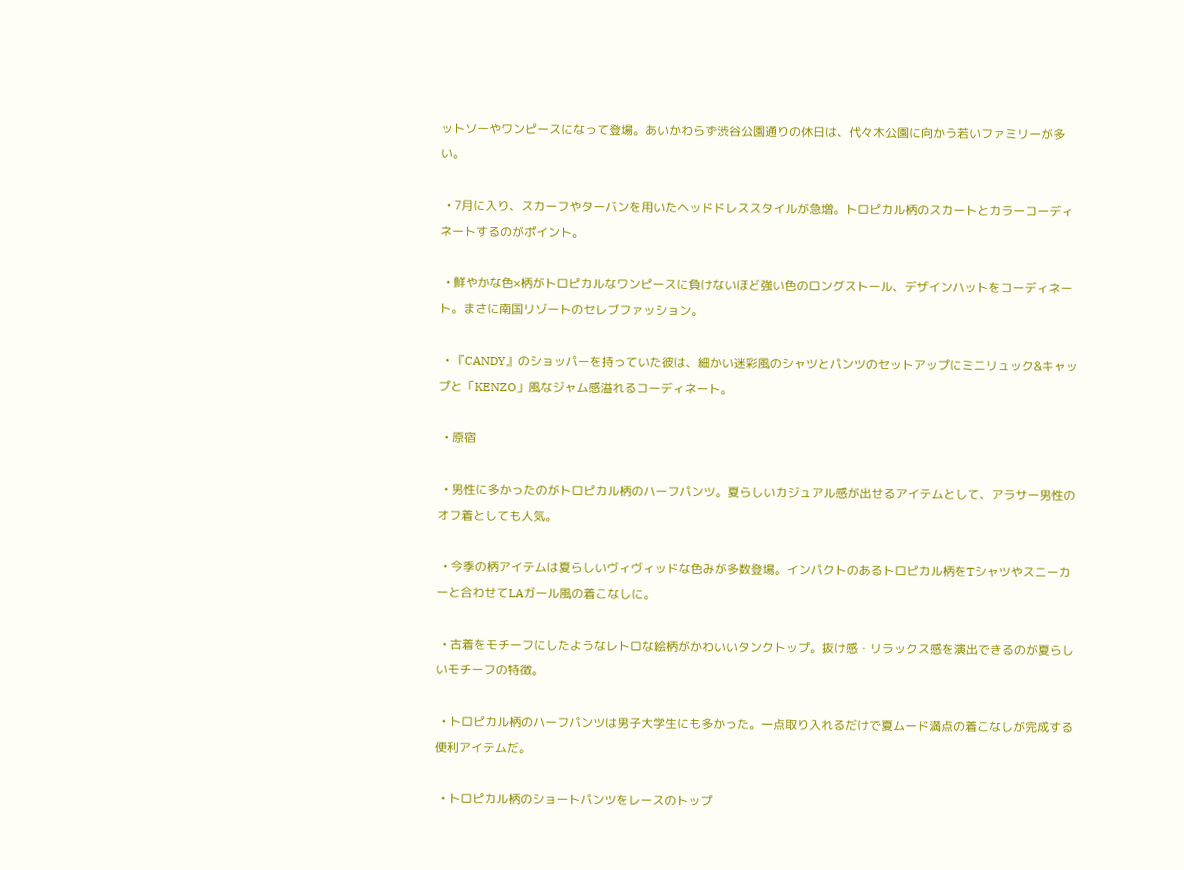ットソーやワンピースになって登場。あいかわらず渋谷公園通りの休日は、代々木公園に向かう若いファミリーが多い。

  • 7月に入り、スカーフやターバンを用いたヘッドドレススタイルが急増。トロピカル柄のスカートとカラーコーディネートするのがポイント。

  • 鮮やかな色×柄がトロピカルなワンピースに負けないほど強い色のロングストール、デザインハットをコーディネート。まさに南国リゾートのセレブファッション。

  • 『CANDY』のショッパーを持っていた彼は、細かい迷彩風のシャツとパンツのセットアップにミニリュック&キャップと「KENZO」風なジャム感溢れるコーディネート。

  • 原宿

  • 男性に多かったのがトロピカル柄のハーフパンツ。夏らしいカジュアル感が出せるアイテムとして、アラサー男性のオフ着としても人気。

  • 今季の柄アイテムは夏らしいヴィヴィッドな色みが多数登場。インパクトのあるトロピカル柄をTシャツやスニーカーと合わせてLAガール風の着こなしに。

  • 古着をモチーフにしたようなレトロな絵柄がかわいいタンクトップ。抜け感・リラックス感を演出できるのが夏らしいモチーフの特徴。

  • トロピカル柄のハーフパンツは男子大学生にも多かった。一点取り入れるだけで夏ムード満点の着こなしが完成する便利アイテムだ。

  • トロピカル柄のショートパンツをレースのトップ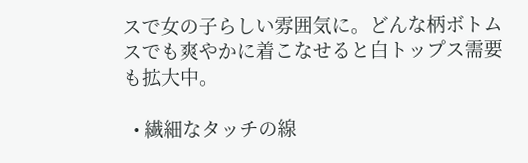スで女の子らしい雰囲気に。どんな柄ボトムスでも爽やかに着こなせると白トップス需要も拡大中。

  • 繊細なタッチの線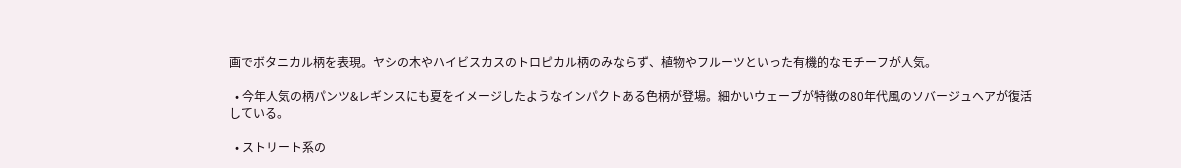画でボタニカル柄を表現。ヤシの木やハイビスカスのトロピカル柄のみならず、植物やフルーツといった有機的なモチーフが人気。

  • 今年人気の柄パンツ&レギンスにも夏をイメージしたようなインパクトある色柄が登場。細かいウェーブが特徴の80年代風のソバージュヘアが復活している。

  • ストリート系の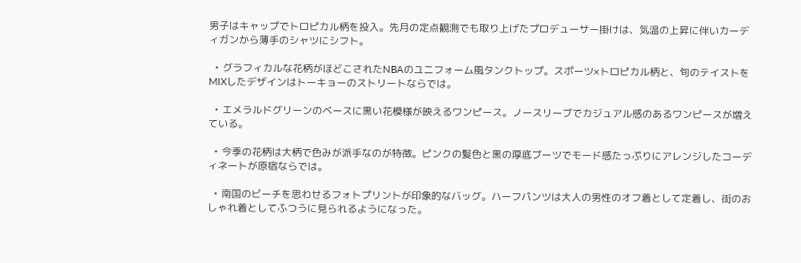男子はキャップでトロピカル柄を投入。先月の定点観測でも取り上げたプロデューサー掛けは、気温の上昇に伴いカーディガンから薄手のシャツにシフト。

  • グラフィカルな花柄がほどこされたNBAのユニフォーム風タンクトップ。スポーツ×トロピカル柄と、旬のテイストをMIXしたデザインはトーキョーのストリートならでは。

  • エメラルドグリーンのベースに黒い花模様が映えるワンピース。ノースリーブでカジュアル感のあるワンピースが増えている。

  • 今季の花柄は大柄で色みが派手なのが特徴。ピンクの髪色と黒の厚底ブーツでモード感たっぷりにアレンジしたコーディネートが原宿ならでは。

  • 南国のビーチを思わせるフォトプリントが印象的なバッグ。ハーフパンツは大人の男性のオフ着として定着し、街のおしゃれ着としてふつうに見られるようになった。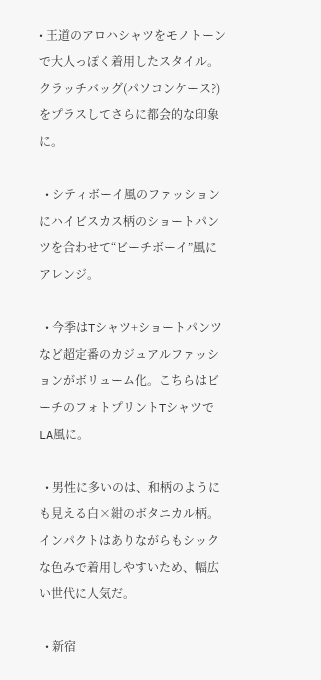• 王道のアロハシャツをモノトーンで大人っぽく着用したスタイル。クラッチバッグ(パソコンケース?)をプラスしてさらに都会的な印象に。

  • シティボーイ風のファッションにハイビスカス柄のショートパンツを合わせて“ビーチボーイ”風にアレンジ。

  • 今季はTシャツ+ショートパンツなど超定番のカジュアルファッションがボリューム化。こちらはビーチのフォトプリントTシャツでLA風に。

  • 男性に多いのは、和柄のようにも見える白×紺のボタニカル柄。インパクトはありながらもシックな色みで着用しやすいため、幅広い世代に人気だ。

  • 新宿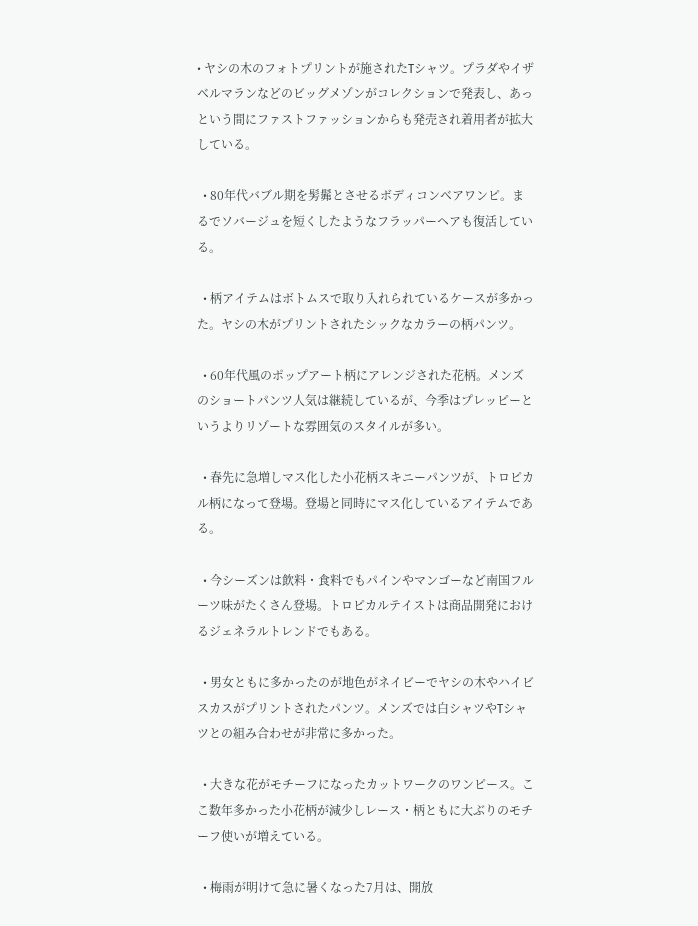• ヤシの木のフォトプリントが施されたTシャツ。プラダやイザベルマランなどのビッグメゾンがコレクションで発表し、あっという間にファストファッションからも発売され着用者が拡大している。

  • 80年代バブル期を髣髴とさせるボディコンベアワンピ。まるでソバージュを短くしたようなフラッパーヘアも復活している。

  • 柄アイテムはボトムスで取り入れられているケースが多かった。ヤシの木がプリントされたシックなカラーの柄パンツ。

  • 60年代風のポップアート柄にアレンジされた花柄。メンズのショートパンツ人気は継続しているが、今季はプレッピーというよりリゾートな雰囲気のスタイルが多い。

  • 春先に急増しマス化した小花柄スキニーパンツが、トロピカル柄になって登場。登場と同時にマス化しているアイテムである。

  • 今シーズンは飲料・食料でもパインやマンゴーなど南国フルーツ味がたくさん登場。トロピカルテイストは商品開発におけるジェネラルトレンドでもある。

  • 男女ともに多かったのが地色がネイビーでヤシの木やハイビスカスがプリントされたパンツ。メンズでは白シャツやTシャツとの組み合わせが非常に多かった。

  • 大きな花がモチーフになったカットワークのワンピース。ここ数年多かった小花柄が減少しレース・柄ともに大ぶりのモチーフ使いが増えている。

  • 梅雨が明けて急に暑くなった7月は、開放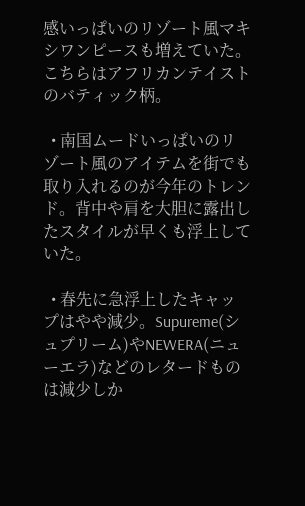感いっぱいのリゾート風マキシワンピースも増えていた。こちらはアフリカンテイストのバティック柄。

  • 南国ムードいっぱいのリゾート風のアイテムを街でも取り入れるのが今年のトレンド。背中や肩を大胆に露出したスタイルが早くも浮上していた。

  • 春先に急浮上したキャップはやや減少。Supureme(シュプリーム)やNEWERA(ニューエラ)などのレタードものは減少しか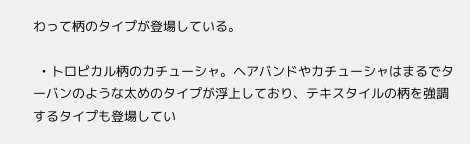わって柄のタイプが登場している。

  • トロピカル柄のカチューシャ。ヘアバンドやカチューシャはまるでターバンのような太めのタイプが浮上しており、テキスタイルの柄を強調するタイプも登場してい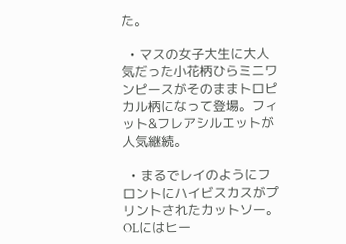た。

  • マスの女子大生に大人気だった小花柄ひらミニワンピースがそのままトロピカル柄になって登場。フィット&フレアシルエットが人気継続。

  • まるでレイのようにフロントにハイビスカスがプリントされたカットソー。OLにはヒー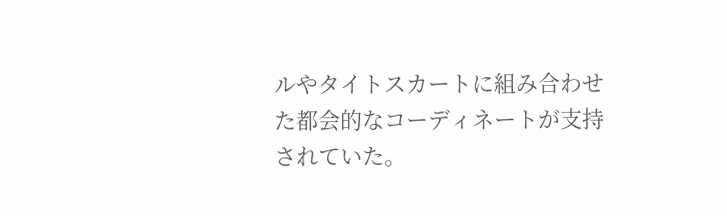ルやタイトスカートに組み合わせた都会的なコーディネートが支持されていた。